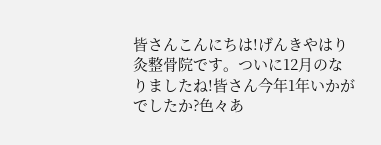皆さんこんにちは!げんきやはり灸整骨院です。ついに12月のなりましたね!皆さん今年1年いかがでしたか?色々あ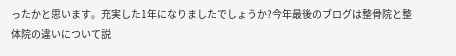ったかと思います。充実した1年になりましたでしょうか?今年最後のブログは整骨院と整体院の違いについて説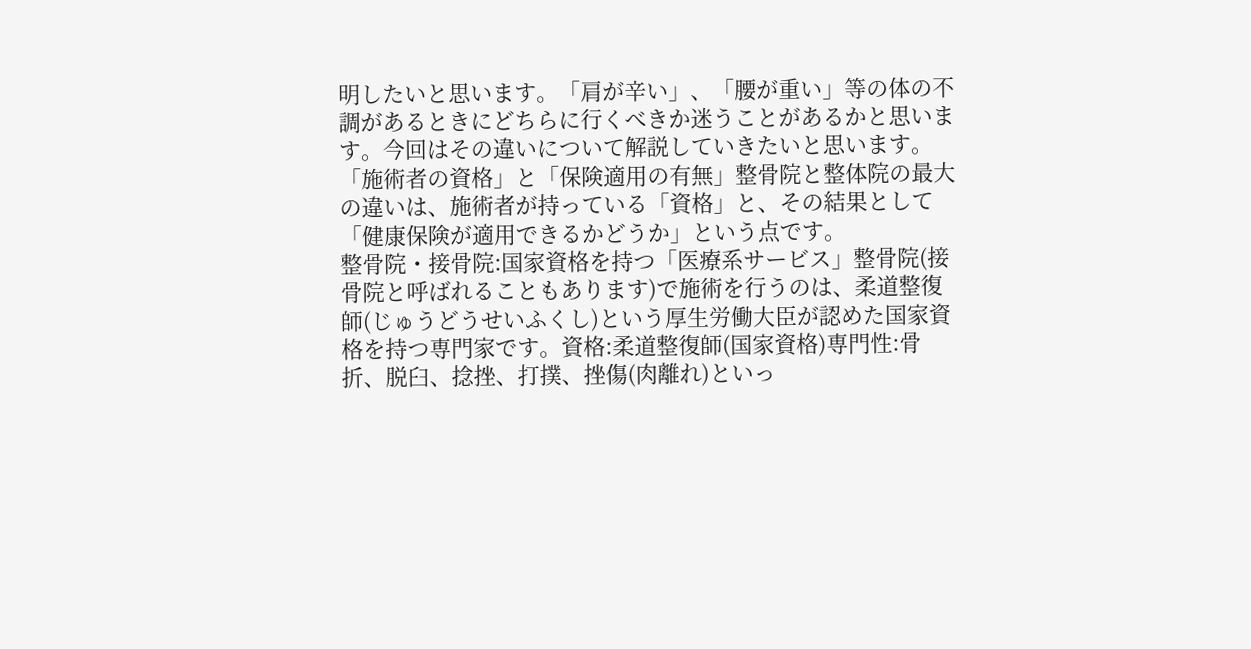明したいと思います。「肩が辛い」、「腰が重い」等の体の不調があるときにどちらに行くべきか迷うことがあるかと思います。今回はその違いについて解説していきたいと思います。
「施術者の資格」と「保険適用の有無」整骨院と整体院の最大の違いは、施術者が持っている「資格」と、その結果として「健康保険が適用できるかどうか」という点です。
整骨院・接骨院:国家資格を持つ「医療系サービス」整骨院(接骨院と呼ばれることもあります)で施術を行うのは、柔道整復師(じゅうどうせいふくし)という厚生労働大臣が認めた国家資格を持つ専門家です。資格:柔道整復師(国家資格)専門性:骨折、脱臼、捻挫、打撲、挫傷(肉離れ)といっ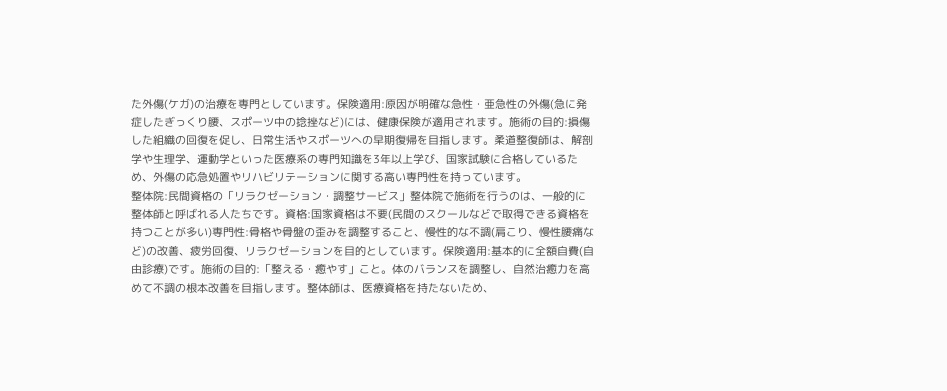た外傷(ケガ)の治療を専門としています。保険適用:原因が明確な急性・亜急性の外傷(急に発症したぎっくり腰、スポーツ中の捻挫など)には、健康保険が適用されます。施術の目的:損傷した組織の回復を促し、日常生活やスポーツへの早期復帰を目指します。柔道整復師は、解剖学や生理学、運動学といった医療系の専門知識を3年以上学び、国家試験に合格しているため、外傷の応急処置やリハビリテーションに関する高い専門性を持っています。
整体院:民間資格の「リラクゼーション・調整サービス」整体院で施術を行うのは、一般的に整体師と呼ばれる人たちです。資格:国家資格は不要(民間のスクールなどで取得できる資格を持つことが多い)専門性:骨格や骨盤の歪みを調整すること、慢性的な不調(肩こり、慢性腰痛など)の改善、疲労回復、リラクゼーションを目的としています。保険適用:基本的に全額自費(自由診療)です。施術の目的:「整える・癒やす」こと。体のバランスを調整し、自然治癒力を高めて不調の根本改善を目指します。整体師は、医療資格を持たないため、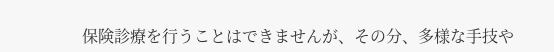保険診療を行うことはできませんが、その分、多様な手技や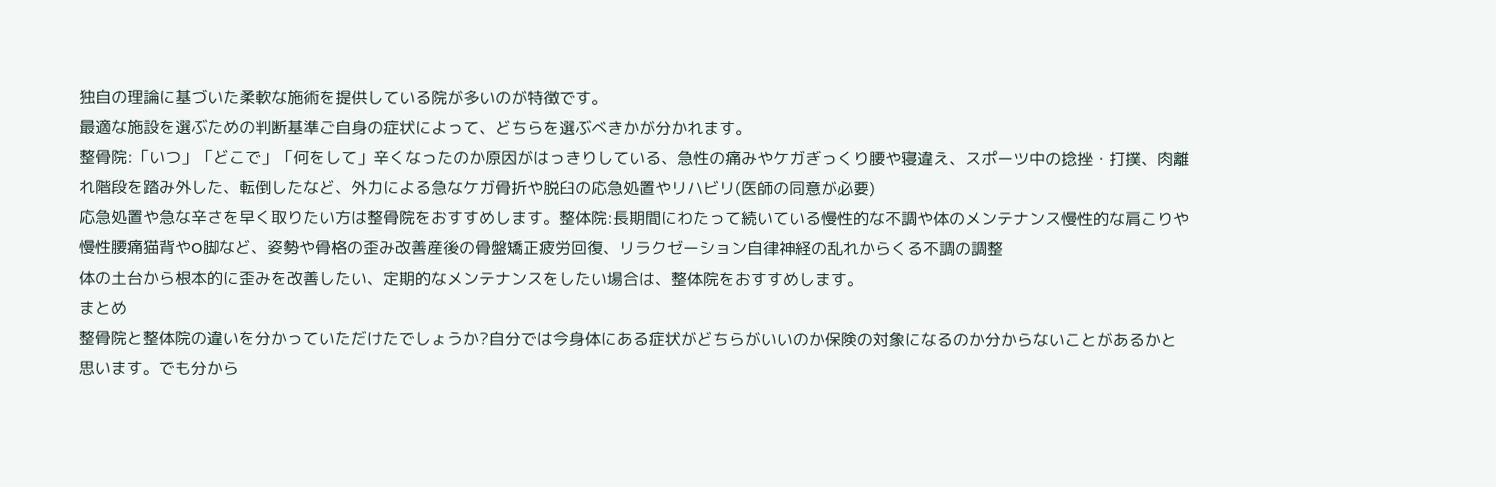独自の理論に基づいた柔軟な施術を提供している院が多いのが特徴です。
最適な施設を選ぶための判断基準ご自身の症状によって、どちらを選ぶべきかが分かれます。
整骨院:「いつ」「どこで」「何をして」辛くなったのか原因がはっきりしている、急性の痛みやケガぎっくり腰や寝違え、スポーツ中の捻挫・打撲、肉離れ階段を踏み外した、転倒したなど、外力による急なケガ骨折や脱臼の応急処置やリハビリ(医師の同意が必要)
応急処置や急な辛さを早く取りたい方は整骨院をおすすめします。整体院:長期間にわたって続いている慢性的な不調や体のメンテナンス慢性的な肩こりや慢性腰痛猫背やO脚など、姿勢や骨格の歪み改善産後の骨盤矯正疲労回復、リラクゼーション自律神経の乱れからくる不調の調整
体の土台から根本的に歪みを改善したい、定期的なメンテナンスをしたい場合は、整体院をおすすめします。
まとめ
整骨院と整体院の違いを分かっていただけたでしょうか?自分では今身体にある症状がどちらがいいのか保険の対象になるのか分からないことがあるかと思います。でも分から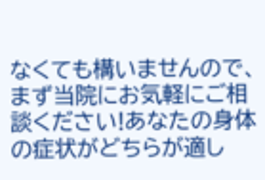なくても構いませんので、まず当院にお気軽にご相談ください!あなたの身体の症状がどちらが適し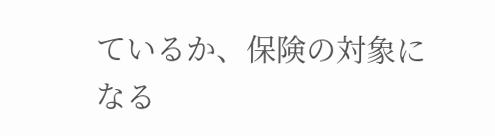ているか、保険の対象になる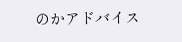のかアドバイス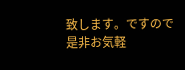致します。ですので是非お気軽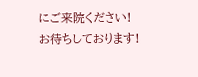にご来院ください!
お待ちしております!